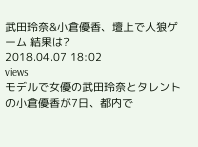武田玲奈&小倉優香、壇上で人狼ゲーム 結果は?
2018.04.07 18:02
views
モデルで女優の武田玲奈とタレントの小倉優香が7日、都内で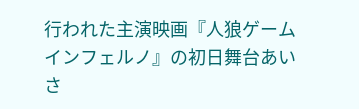行われた主演映画『人狼ゲームインフェルノ』の初日舞台あいさ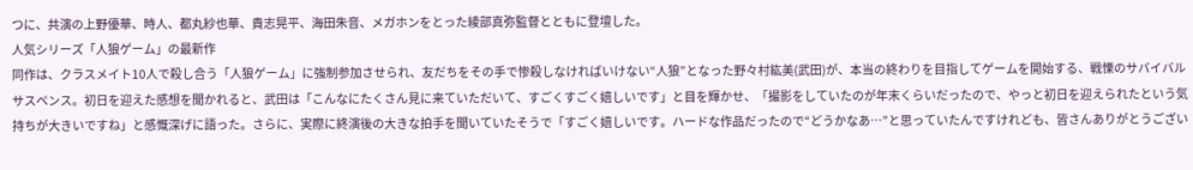つに、共演の上野優華、時人、都丸紗也華、貴志晃平、海田朱音、メガホンをとった綾部真弥監督とともに登壇した。
人気シリーズ「人狼ゲーム」の最新作
同作は、クラスメイト10人で殺し合う「人狼ゲーム」に強制参加させられ、友だちをその手で惨殺しなければいけない“人狼”となった野々村紘美(武田)が、本当の終わりを目指してゲームを開始する、戦慄のサバイバルサスペンス。初日を迎えた感想を聞かれると、武田は「こんなにたくさん見に来ていただいて、すごくすごく嬉しいです」と目を輝かせ、「撮影をしていたのが年末くらいだったので、やっと初日を迎えられたという気持ちが大きいですね」と感慨深げに語った。さらに、実際に終演後の大きな拍手を聞いていたそうで「すごく嬉しいです。ハードな作品だったので“どうかなあ…”と思っていたんですけれども、皆さんありがとうござい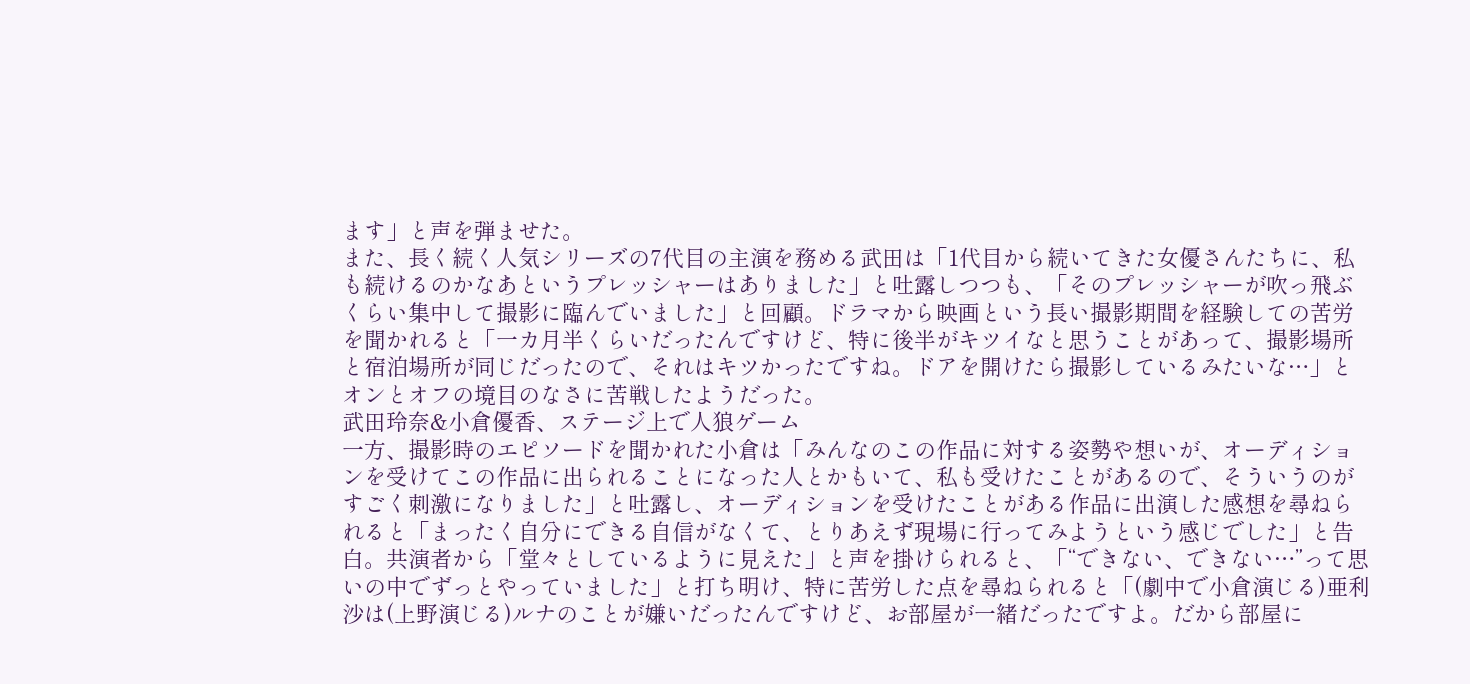ます」と声を弾ませた。
また、長く続く人気シリーズの7代目の主演を務める武田は「1代目から続いてきた女優さんたちに、私も続けるのかなあというプレッシャーはありました」と吐露しつつも、「そのプレッシャーが吹っ飛ぶくらい集中して撮影に臨んでいました」と回顧。ドラマから映画という長い撮影期間を経験しての苦労を聞かれると「一カ月半くらいだったんですけど、特に後半がキツイなと思うことがあって、撮影場所と宿泊場所が同じだったので、それはキツかったですね。ドアを開けたら撮影しているみたいな…」とオンとオフの境目のなさに苦戦したようだった。
武田玲奈&小倉優香、ステージ上で人狼ゲーム
一方、撮影時のエピソードを聞かれた小倉は「みんなのこの作品に対する姿勢や想いが、オーディションを受けてこの作品に出られることになった人とかもいて、私も受けたことがあるので、そういうのがすごく刺激になりました」と吐露し、オーディションを受けたことがある作品に出演した感想を尋ねられると「まったく自分にできる自信がなくて、とりあえず現場に行ってみようという感じでした」と告白。共演者から「堂々としているように見えた」と声を掛けられると、「“できない、できない…”って思いの中でずっとやっていました」と打ち明け、特に苦労した点を尋ねられると「(劇中で小倉演じる)亜利沙は(上野演じる)ルナのことが嫌いだったんですけど、お部屋が一緒だったですよ。だから部屋に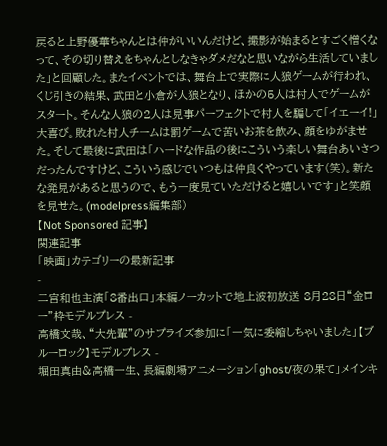戻ると上野優華ちゃんとは仲がいいんだけど、撮影が始まるとすごく憎くなって、その切り替えをちゃんとしなきゃダメだなと思いながら生活していました」と回顧した。またイベントでは、舞台上で実際に人狼ゲームが行われ、くじ引きの結果、武田と小倉が人狼となり、ほかの5人は村人でゲームがスタート。そんな人狼の2人は見事パーフェクトで村人を騙して「イエーイ!」大喜び。敗れた村人チームは罰ゲームで苦いお茶を飲み、顔をゆがませた。そして最後に武田は「ハードな作品の後にこういう楽しい舞台あいさつだったんですけど、こういう感じでいつもは仲良くやっています(笑)。新たな発見があると思うので、もう一度見ていただけると嬉しいです」と笑顔を見せた。(modelpress編集部)
【Not Sponsored 記事】
関連記事
「映画」カテゴリーの最新記事
-
二宮和也主演「8番出口」本編ノーカットで地上波初放送 8月28日“金ロー”枠モデルプレス -
高橋文哉、“大先輩”のサプライズ参加に「一気に委縮しちゃいました」【ブルーロック】モデルプレス -
堀田真由&高橋一生、長編劇場アニメーション「ghost/夜の果て」メインキ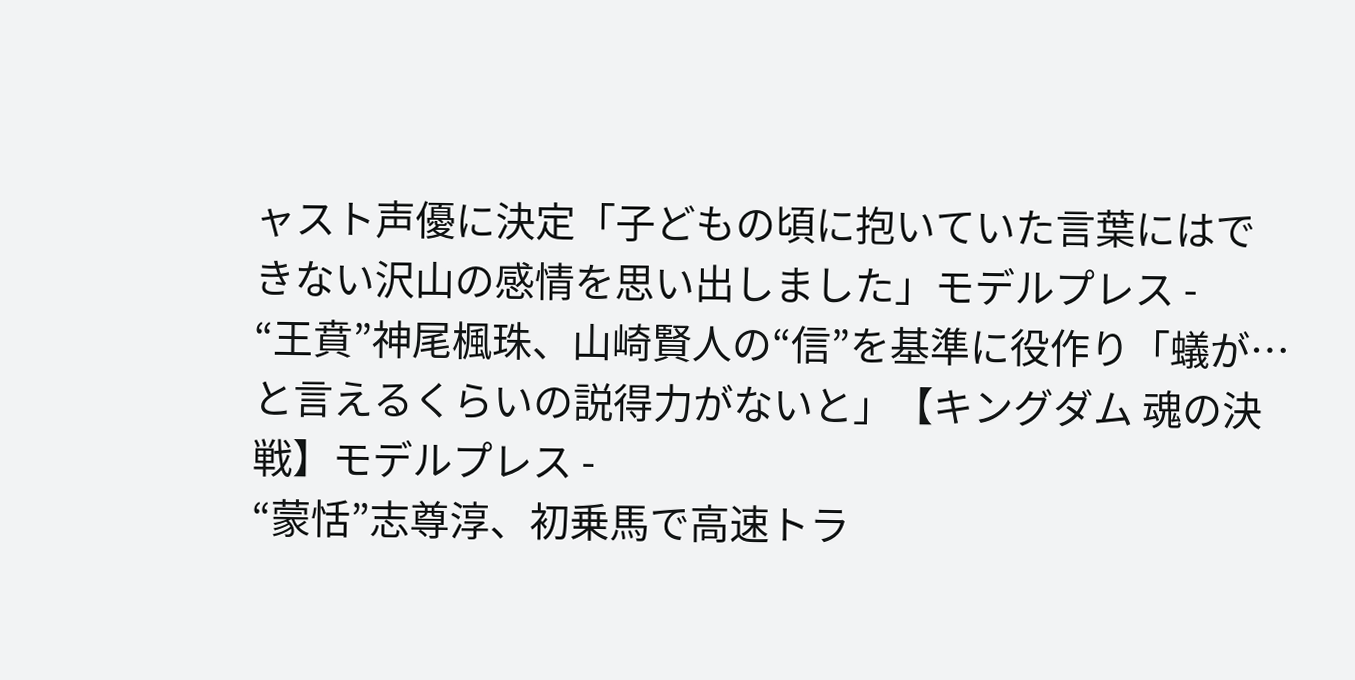ャスト声優に決定「子どもの頃に抱いていた言葉にはできない沢山の感情を思い出しました」モデルプレス -
“王賁”神尾楓珠、山崎賢人の“信”を基準に役作り「蟻が…と言えるくらいの説得力がないと」【キングダム 魂の決戦】モデルプレス -
“蒙恬”志尊淳、初乗馬で高速トラ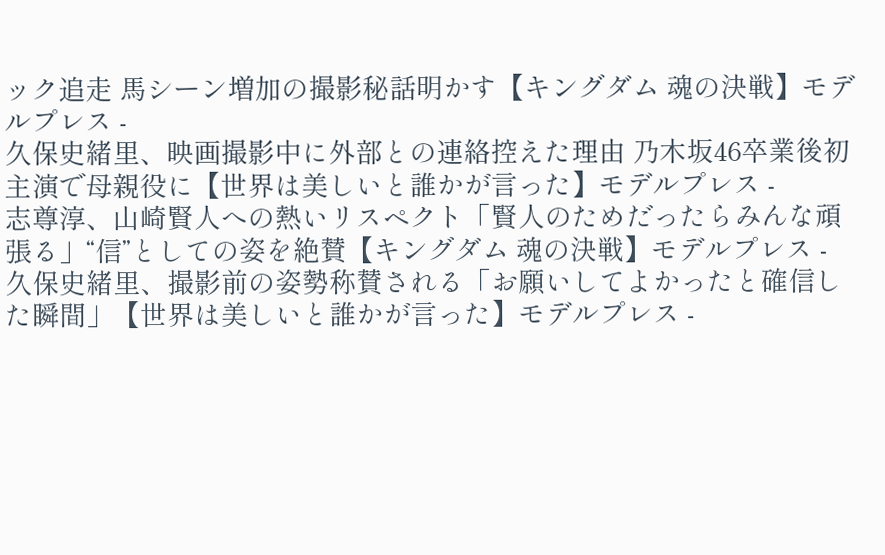ック追走 馬シーン増加の撮影秘話明かす【キングダム 魂の決戦】モデルプレス -
久保史緒里、映画撮影中に外部との連絡控えた理由 乃木坂46卒業後初主演で母親役に【世界は美しいと誰かが言った】モデルプレス -
志尊淳、山崎賢人への熱いリスペクト「賢人のためだったらみんな頑張る」“信”としての姿を絶賛【キングダム 魂の決戦】モデルプレス -
久保史緒里、撮影前の姿勢称賛される「お願いしてよかったと確信した瞬間」【世界は美しいと誰かが言った】モデルプレス -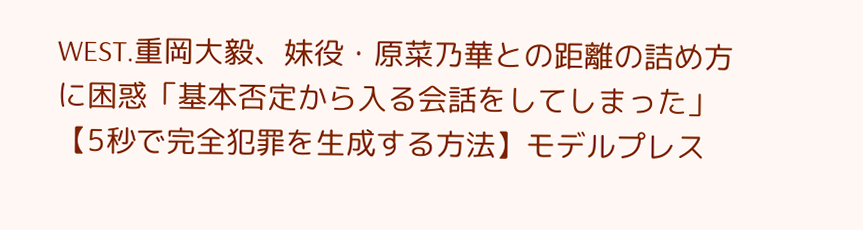WEST.重岡大毅、妹役・原菜乃華との距離の詰め方に困惑「基本否定から入る会話をしてしまった」【5秒で完全犯罪を生成する方法】モデルプレス